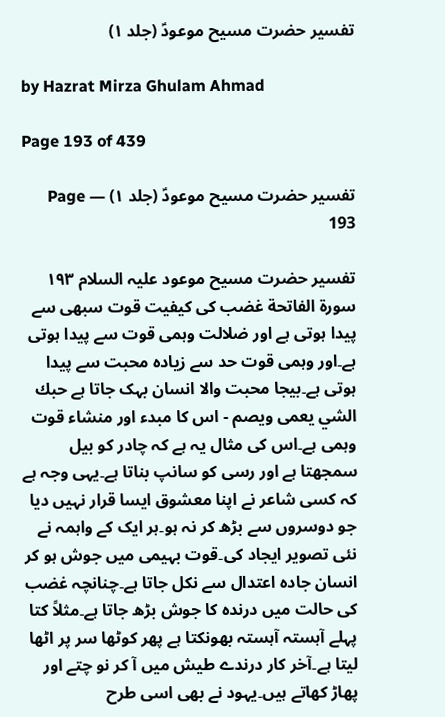تفسیر حضرت مسیح موعودؑ (جلد ۱)

by Hazrat Mirza Ghulam Ahmad

Page 193 of 439

تفسیر حضرت مسیح موعودؑ (جلد ۱) — Page 193

تفسیر حضرت مسیح موعود علیہ السلام ۱۹۳ سورة الفاتحة غضب کی کیفیت قوت سبھی سے پیدا ہوتی ہے اور ضلالت وہمی قوت سے پیدا ہوتی ہے۔اور وہمی قوت حد سے زیادہ محبت سے پیدا ہوتی ہے۔بیجا محبت والا انسان بہک جاتا ہے حبك الشي يعمى ويصم - اس کا مبدء اور منشاء قوت وہمی ہے۔اس کی مثال یہ ہے کہ چادر کو بیل سمجھتا ہے اور رسی کو سانپ بناتا ہے۔یہی وجہ ہے کہ کسی شاعر نے اپنا معشوق ایسا قرار نہیں دیا جو دوسروں سے بڑھ کر نہ ہو۔ہر ایک کے واہمہ نے نئی تصویر ایجاد کی۔قوت بہیمی میں جوش ہو کر انسان جادہ اعتدال سے نکل جاتا ہے۔چنانچہ غضب کی حالت میں درندہ کا جوش بڑھ جاتا ہے۔مثلاً کتا پہلے آہستہ آہستہ بھونکتا ہے پھر کوٹھا سر پر اٹھا لیتا ہے۔آخر کار درندے طیش میں آ کر نو چتے اور پھاڑ کھاتے ہیں۔یہود نے بھی اسی طرح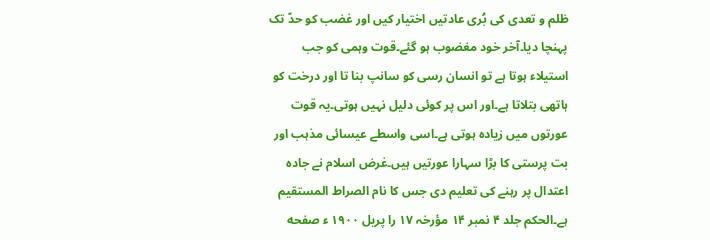ظلم و تعدی کی بُری عادتیں اختیار کیں اور غضب کو حدّ تک پہنچا دیا۔آخر خود مغضوب ہو گئے۔قوت وہمی کو جب استیلاء ہوتا ہے تو انسان رسی کو سانپ بنا تا اور درخت کو ہاتھی بتلاتا ہے۔اور اس پر کوئی دلیل نہیں ہوتی۔یہ قوت عورتوں میں زیادہ ہوتی ہے۔اسی واسطے عیسائی مذہب اور بت پرستی کا بڑا سہارا عورتیں ہیں۔غرض اسلام نے جادہ اعتدال پر رہنے کی تعلیم دی جس کا نام الصراط المستقیم ہے۔الحکم جلد ۴ نمبر ۱۴ مؤرخہ ۱۷ را پریل ۱۹۰۰ ء صفحه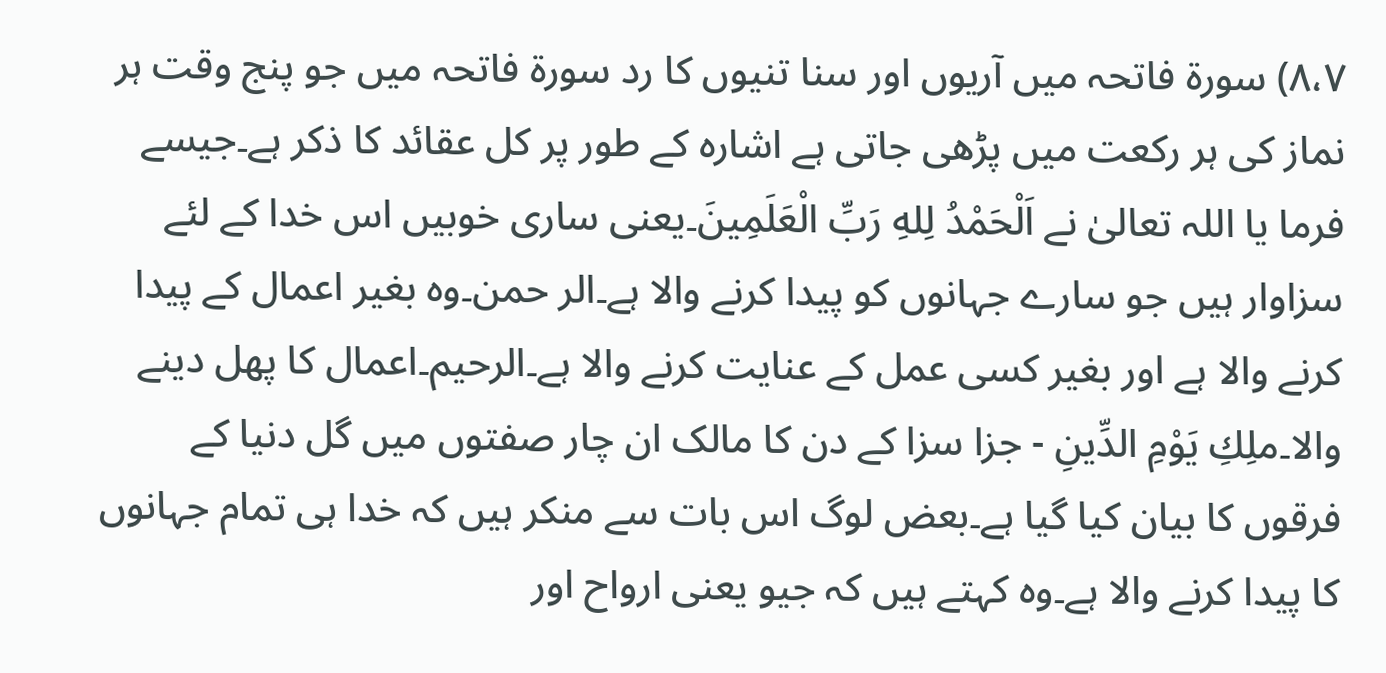۸،۷) سورۃ فاتحہ میں آریوں اور سنا تنیوں کا رد سورۃ فاتحہ میں جو پنج وقت ہر نماز کی ہر رکعت میں پڑھی جاتی ہے اشارہ کے طور پر کل عقائد کا ذکر ہے۔جیسے فرما یا اللہ تعالیٰ نے اَلْحَمْدُ لِلهِ رَبِّ الْعَلَمِینَ۔یعنی ساری خوبیں اس خدا کے لئے سزاوار ہیں جو سارے جہانوں کو پیدا کرنے والا ہے۔الر حمن۔وہ بغیر اعمال کے پیدا کرنے والا ہے اور بغیر کسی عمل کے عنایت کرنے والا ہے۔الرحیم۔اعمال کا پھل دینے والا۔ملِكِ يَوْمِ الدِّينِ - جزا سزا کے دن کا مالک ان چار صفتوں میں گل دنیا کے فرقوں کا بیان کیا گیا ہے۔بعض لوگ اس بات سے منکر ہیں کہ خدا ہی تمام جہانوں کا پیدا کرنے والا ہے۔وہ کہتے ہیں کہ جیو یعنی ارواح اور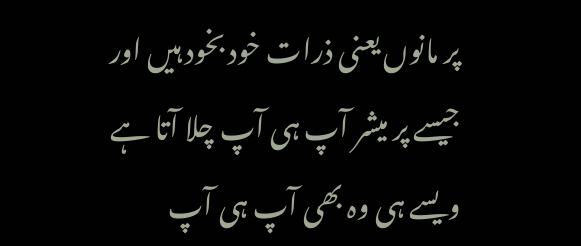پر مانوں یعنی ذرات خود بخود ہیں اور جیسے پر میشر آپ ہی آپ چلا آتا ہے ویسے ہی وہ بھی آپ ہی آپ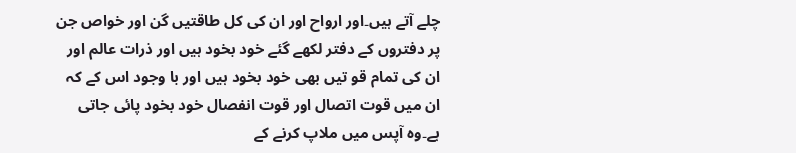چلے آتے ہیں۔اور ارواح اور ان کی کل طاقتیں گن اور خواص جن پر دفتروں کے دفتر لکھے گئے خود بخود ہیں اور ذرات عالم اور ان کی تمام قو تیں بھی خود بخود ہیں اور با وجود اس کے کہ ان میں قوت اتصال اور قوت انفصال خود بخود پائی جاتی ہے۔وہ آپس میں ملاپ کرنے کے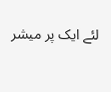لئے ایک پر میشر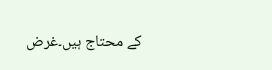کے محتاج ہیں۔غرض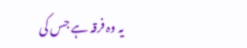یہ وہ فرقہ ہے جس کی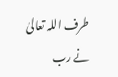طرف اللہ تعالیٰ نے رب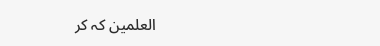العلمین کہ کر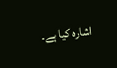اشارہ کیا ہے۔